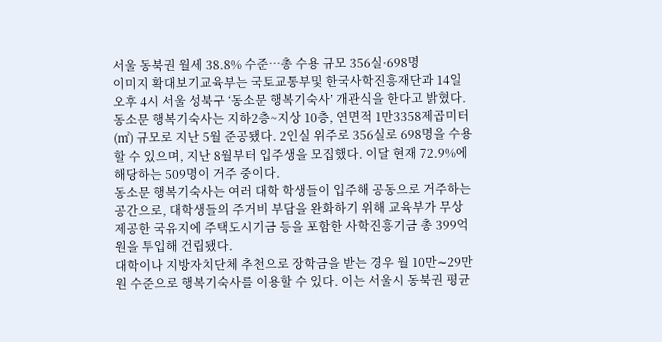서울 동북권 월세 38.8% 수준…총 수용 규모 356실·698명
이미지 확대보기교육부는 국토교통부및 한국사학진흥재단과 14일 오후 4시 서울 성북구 ‘동소문 행복기숙사’ 개관식을 한다고 밝혔다.
동소문 행복기숙사는 지하2층~지상 10층, 연면적 1만3358제곱미터(㎡) 규모로 지난 5월 준공됐다. 2인실 위주로 356실로 698명을 수용할 수 있으며, 지난 8월부터 입주생을 모집했다. 이달 현재 72.9%에 해당하는 509명이 거주 중이다.
동소문 행복기숙사는 여러 대학 학생들이 입주해 공동으로 거주하는 공간으로, 대학생들의 주거비 부담을 완화하기 위해 교육부가 무상 제공한 국유지에 주택도시기금 등을 포함한 사학진흥기금 총 399억원을 투입해 건립됐다.
대학이나 지방자치단체 추천으로 장학금을 받는 경우 월 10만∼29만원 수준으로 행복기숙사를 이용할 수 있다. 이는 서울시 동북권 평균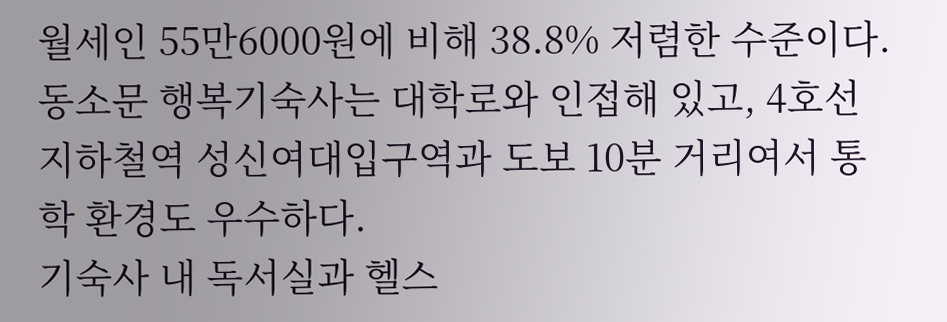월세인 55만6000원에 비해 38.8% 저렴한 수준이다.
동소문 행복기숙사는 대학로와 인접해 있고, 4호선 지하철역 성신여대입구역과 도보 10분 거리여서 통학 환경도 우수하다.
기숙사 내 독서실과 헬스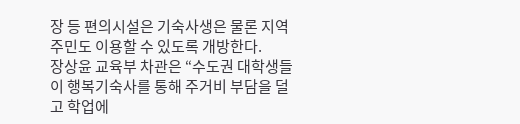장 등 편의시설은 기숙사생은 물론 지역 주민도 이용할 수 있도록 개방한다.
장상윤 교육부 차관은 “수도권 대학생들이 행복기숙사를 통해 주거비 부담을 덜고 학업에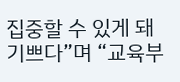집중할 수 있게 돼 기쁘다”며 “교육부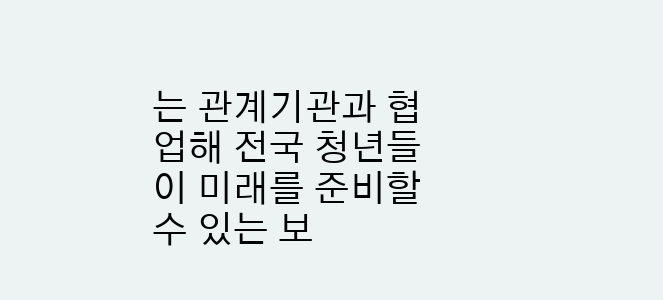는 관계기관과 협업해 전국 청년들이 미래를 준비할 수 있는 보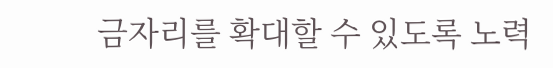금자리를 확대할 수 있도록 노력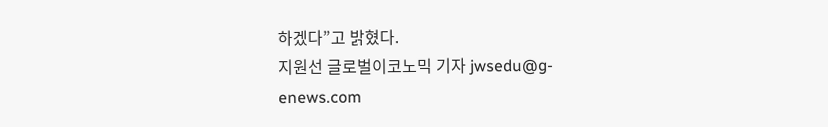하겠다”고 밝혔다.
지원선 글로벌이코노믹 기자 jwsedu@g-enews.com